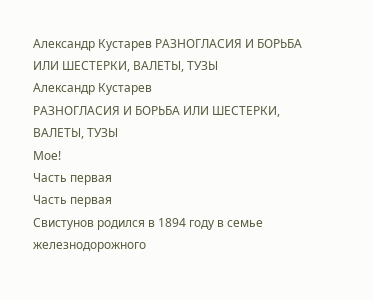Александр Кустарев РАЗНОГЛАСИЯ И БОРЬБА ИЛИ ШЕСТЕРКИ, ВАЛЕТЫ, ТУЗЫ
Александр Кустарев
РАЗНОГЛАСИЯ И БОРЬБА ИЛИ ШЕСТЕРКИ, ВАЛЕТЫ, ТУЗЫ
Мое!
Часть первая
Часть первая
Свистунов родился в 1894 году в семье железнодорожного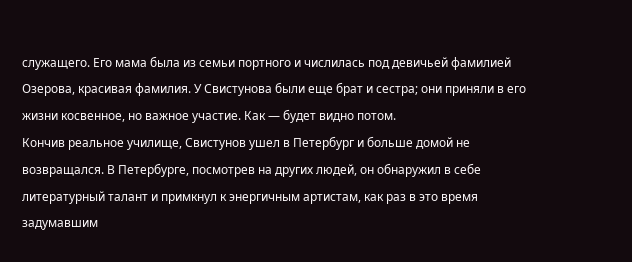служащего. Его мама была из семьи портного и числилась под девичьей фамилией Озерова, красивая фамилия. У Свистунова были еще брат и сестра; они приняли в его жизни косвенное, но важное участие. Как — будет видно потом.
Кончив реальное училище, Свистунов ушел в Петербург и больше домой не возвращался. В Петербурге, посмотрев на других людей, он обнаружил в себе литературный талант и примкнул к энергичным артистам, как раз в это время задумавшим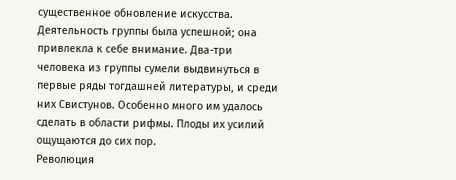существенное обновление искусства. Деятельность группы была успешной; она привлекла к себе внимание. Два-три человека из группы сумели выдвинуться в первые ряды тогдашней литературы, и среди них Свистунов. Особенно много им удалось сделать в области рифмы. Плоды их усилий ощущаются до сих пор.
Революция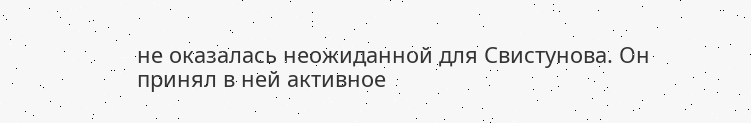не оказалась неожиданной для Свистунова. Он принял в ней активное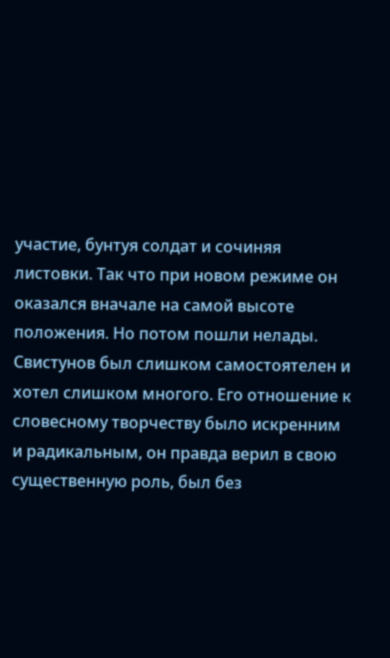участие, бунтуя солдат и сочиняя листовки. Так что при новом режиме он оказался вначале на самой высоте положения. Но потом пошли нелады.
Свистунов был слишком самостоятелен и хотел слишком многого. Его отношение к словесному творчеству было искренним и радикальным, он правда верил в свою существенную роль, был без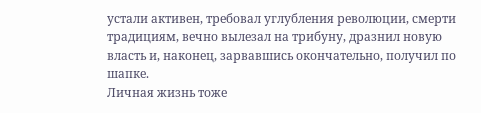устали активен, требовал углубления революции, смерти традициям, вечно вылезал на трибуну, дразнил новую власть и, наконец, зарвавшись окончательно, получил по шапке.
Личная жизнь тоже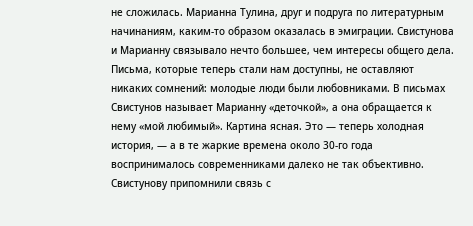не сложилась. Марианна Тулина, друг и подруга по литературным начинаниям, каким-то образом оказалась в эмиграции. Свистунова и Марианну связывало нечто большее, чем интересы общего дела. Письма, которые теперь стали нам доступны, не оставляют никаких сомнений: молодые люди были любовниками. В письмах Свистунов называет Марианну «деточкой», а она обращается к нему «мой любимый». Картина ясная. Это — теперь холодная история, — а в те жаркие времена около 30-го года воспринималось современниками далеко не так объективно. Свистунову припомнили связь с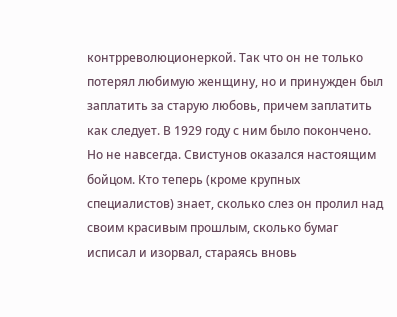контрреволюционеркой. Так что он не только потерял любимую женщину, но и принужден был заплатить за старую любовь, причем заплатить как следует. В 1929 году с ним было покончено.
Но не навсегда. Свистунов оказался настоящим бойцом. Кто теперь (кроме крупных специалистов) знает, сколько слез он пролил над своим красивым прошлым, сколько бумаг исписал и изорвал, стараясь вновь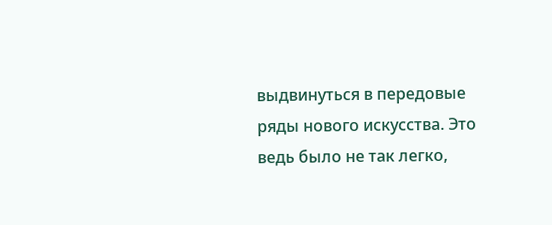выдвинуться в передовые ряды нового искусства. Это ведь было не так легко,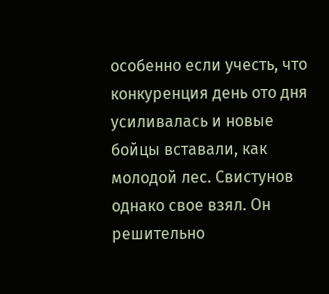особенно если учесть, что конкуренция день ото дня усиливалась и новые бойцы вставали, как молодой лес. Свистунов однако свое взял. Он решительно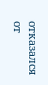отказался от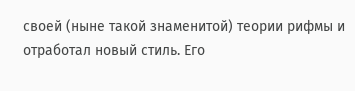своей (ныне такой знаменитой) теории рифмы и отработал новый стиль. Его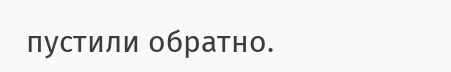пустили обратно.